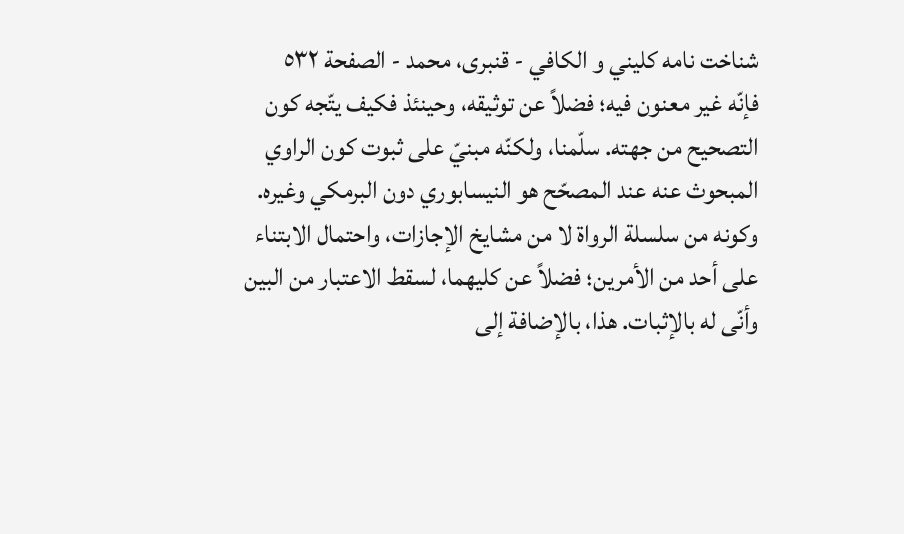شناخت نامه کليني و الکافي - قنبری، محمد - الصفحة ٥٣٢
فإنّه غير معنون فيه؛ فضلاً عن توثيقه، وحينئذ فكيف يتّجه كون التصحيح من جهته. سلّمنا، ولكنّه مبنيّ على ثبوت كون الراوي المبحوث عنه عند المصحّح هو النيسابوري دون البرمكي وغيره. وكونه من سلسلة الرواة لا من مشايخ الإجازات، واحتمال الابتناء على أحد من الأمرين؛ فضلاً عن كليهما، لسقط الاعتبار من البين وأنّى له بالإثبات. هذا، بالإضافة إلى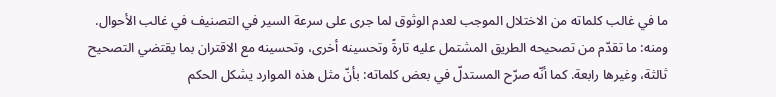ما في غالب كلماته من الاختلال الموجب لعدم الوثوق لما جرى على سرعة السير في التصنيف في غالب الأحوال. ومنه: ما تقدّم من تصحيحه الطريق المشتمل عليه تارةً وتحسينه أخرى، وتحسينه مع الاقتران بما يقتضي التصحيح ثالثة، وغيرها رابعة. كما أنّه صرّح المستدلّ في بعض كلماته: بأنّ مثل هذه الموارد يشكل الحكم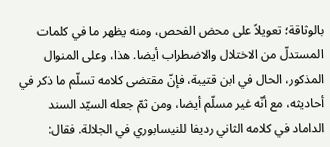بالوثاقة؛ تعويلاً على محض الفحص، ومنه يظهر ما في كلمات المستدلّ من الاختلال والاضطراب أيضا. هذا، وعلى المنوال المذكور، الحال في ابن قتيبة، فإنّ مقتضى كلامه تسلّم ما ذكر في أحاديثه، مع أنّه غير مسلّم أيضا، ومن ثمّ جعله السيّد السند الداماد في كلامه الثاني رديفا للنيسابوري في الجلالة. فقال: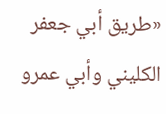«طريق أبي جعفر الكليني وأبي عمرو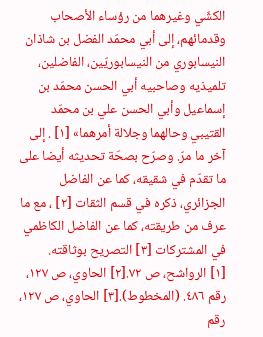الكشّي وغيرهما من رؤساء الأصحاب وقدمائهم، إلى أبي محمّد الفضل بن شاذان النيسابوري من النيسابوريّين، الفاضلين، تلميذيه وصاحبيه أبي الحسن محمّد بن إسماعيل وأبي الحسن علي بن محمّد القتيبي وحالهما وجلالة أمرهما» [١] . إلى آخر ما مرّ. وصرّح بصحّة تحديثه أيضا على ما تقدّم في شقيقه، كما عن الفاضل الجزائري، ذكره في قسم الثقات [٢] ، مع ما عرف من طريقته، كما عن الفاضل الكاظمي في المشتركات [٣] التصريح بوثاقته.
[١] الرواشح، ص ٧٢.[٢] الحاوي، ص ١٢٧، رقم ٤٨٦. (المخطوط).[٣] الحاوي، ص ١٢٧، رقم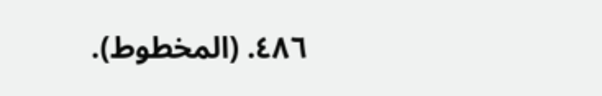٤٨٦. (المخطوط).